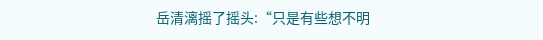岳清漓摇了摇头:“只是有些想不明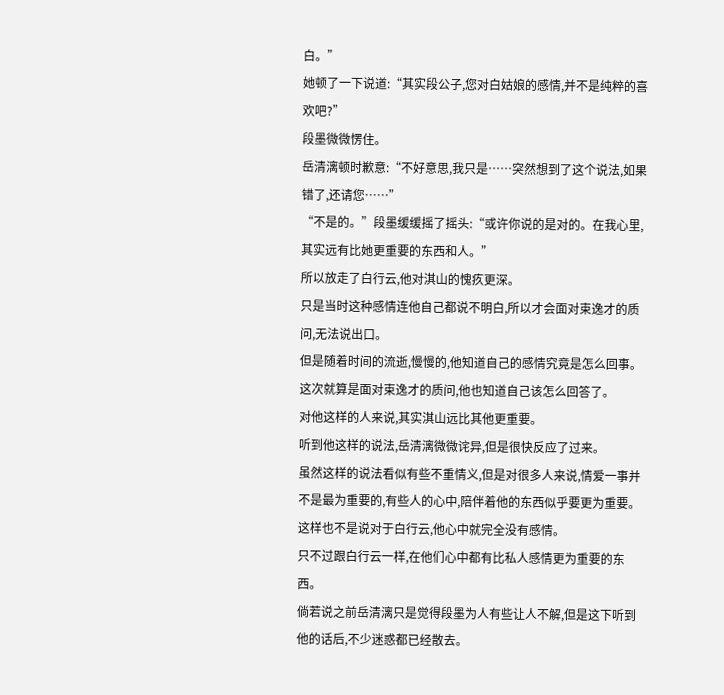白。”
她顿了一下说道:“其实段公子,您对白姑娘的感情,并不是纯粹的喜欢吧?”
段墨微微愣住。
岳清漓顿时歉意:“不好意思,我只是……突然想到了这个说法,如果错了,还请您……”
“不是的。”段墨缓缓摇了摇头:“或许你说的是对的。在我心里,其实远有比她更重要的东西和人。”
所以放走了白行云,他对淇山的愧疚更深。
只是当时这种感情连他自己都说不明白,所以才会面对束逸才的质问,无法说出口。
但是随着时间的流逝,慢慢的,他知道自己的感情究竟是怎么回事。
这次就算是面对束逸才的质问,他也知道自己该怎么回答了。
对他这样的人来说,其实淇山远比其他更重要。
听到他这样的说法,岳清漓微微诧异,但是很快反应了过来。
虽然这样的说法看似有些不重情义,但是对很多人来说,情爱一事并不是最为重要的,有些人的心中,陪伴着他的东西似乎要更为重要。
这样也不是说对于白行云,他心中就完全没有感情。
只不过跟白行云一样,在他们心中都有比私人感情更为重要的东西。
倘若说之前岳清漓只是觉得段墨为人有些让人不解,但是这下听到他的话后,不少迷惑都已经散去。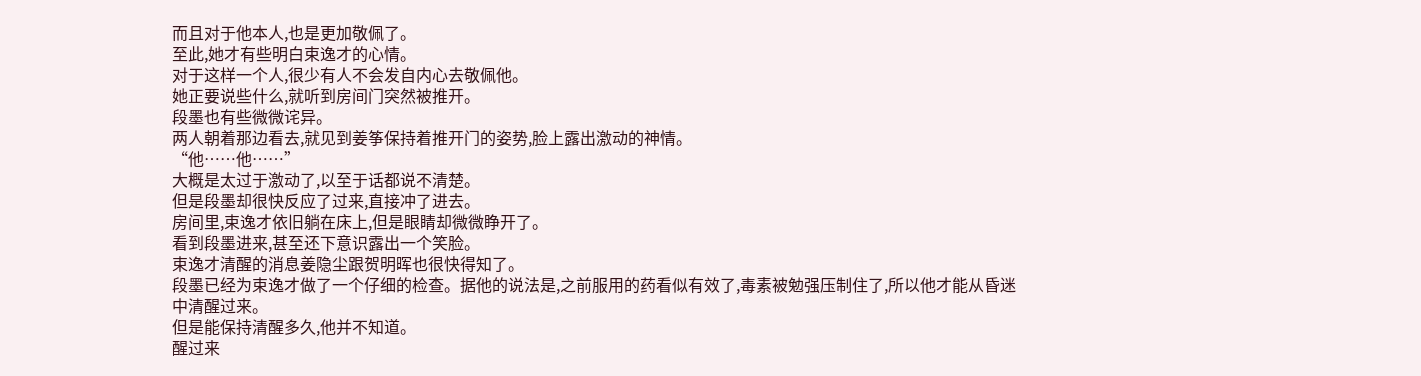而且对于他本人,也是更加敬佩了。
至此,她才有些明白束逸才的心情。
对于这样一个人,很少有人不会发自内心去敬佩他。
她正要说些什么,就听到房间门突然被推开。
段墨也有些微微诧异。
两人朝着那边看去,就见到姜筝保持着推开门的姿势,脸上露出激动的神情。
“他……他……”
大概是太过于激动了,以至于话都说不清楚。
但是段墨却很快反应了过来,直接冲了进去。
房间里,束逸才依旧躺在床上,但是眼睛却微微睁开了。
看到段墨进来,甚至还下意识露出一个笑脸。
束逸才清醒的消息姜隐尘跟贺明晖也很快得知了。
段墨已经为束逸才做了一个仔细的检查。据他的说法是,之前服用的药看似有效了,毒素被勉强压制住了,所以他才能从昏迷中清醒过来。
但是能保持清醒多久,他并不知道。
醒过来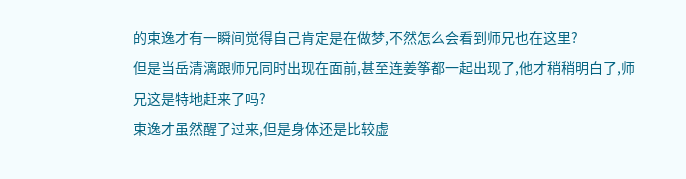的束逸才有一瞬间觉得自己肯定是在做梦,不然怎么会看到师兄也在这里?
但是当岳清漓跟师兄同时出现在面前,甚至连姜筝都一起出现了,他才稍稍明白了,师兄这是特地赶来了吗?
束逸才虽然醒了过来,但是身体还是比较虚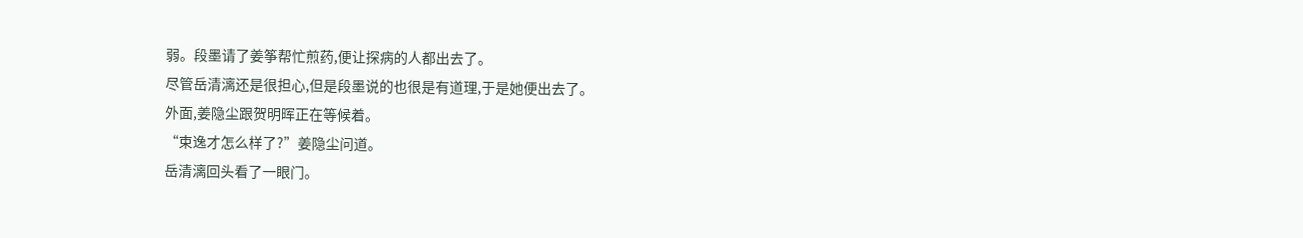弱。段墨请了姜筝帮忙煎药,便让探病的人都出去了。
尽管岳清漓还是很担心,但是段墨说的也很是有道理,于是她便出去了。
外面,姜隐尘跟贺明晖正在等候着。
“束逸才怎么样了?”姜隐尘问道。
岳清漓回头看了一眼门。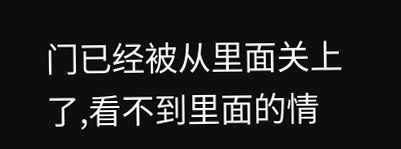门已经被从里面关上了,看不到里面的情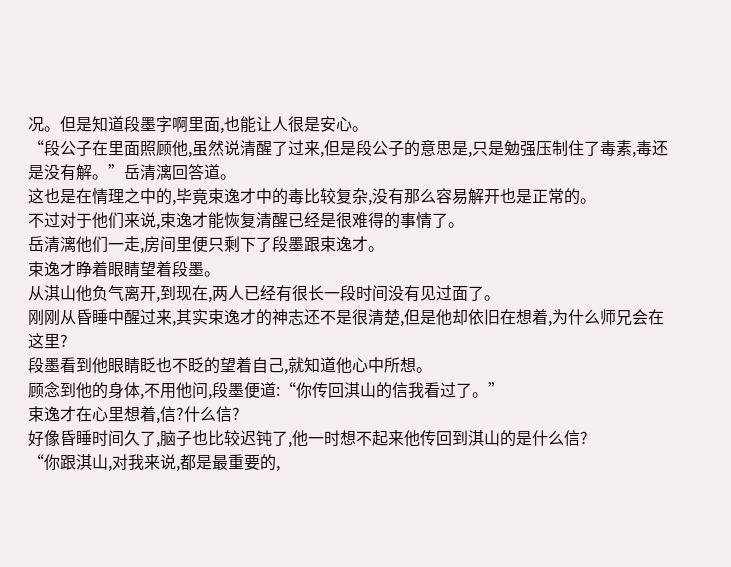况。但是知道段墨字啊里面,也能让人很是安心。
“段公子在里面照顾他,虽然说清醒了过来,但是段公子的意思是,只是勉强压制住了毒素,毒还是没有解。”岳清漓回答道。
这也是在情理之中的,毕竟束逸才中的毒比较复杂,没有那么容易解开也是正常的。
不过对于他们来说,束逸才能恢复清醒已经是很难得的事情了。
岳清漓他们一走,房间里便只剩下了段墨跟束逸才。
束逸才睁着眼睛望着段墨。
从淇山他负气离开,到现在,两人已经有很长一段时间没有见过面了。
刚刚从昏睡中醒过来,其实束逸才的神志还不是很清楚,但是他却依旧在想着,为什么师兄会在这里?
段墨看到他眼睛眨也不眨的望着自己,就知道他心中所想。
顾念到他的身体,不用他问,段墨便道:“你传回淇山的信我看过了。”
束逸才在心里想着,信?什么信?
好像昏睡时间久了,脑子也比较迟钝了,他一时想不起来他传回到淇山的是什么信?
“你跟淇山,对我来说,都是最重要的,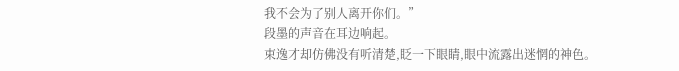我不会为了别人离开你们。”
段墨的声音在耳边响起。
束逸才却仿佛没有听清楚,眨一下眼睛,眼中流露出迷惘的神色。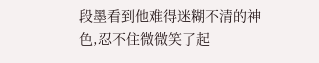段墨看到他难得迷糊不清的神色,忍不住微微笑了起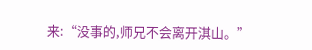来:“没事的,师兄不会离开淇山。”